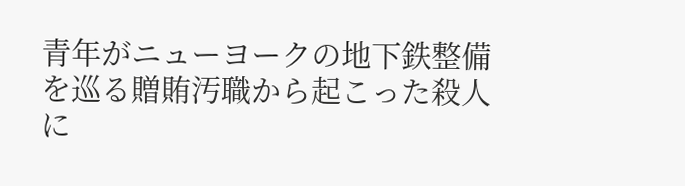青年がニューヨークの地下鉄整備を巡る贈賄汚職から起こった殺人に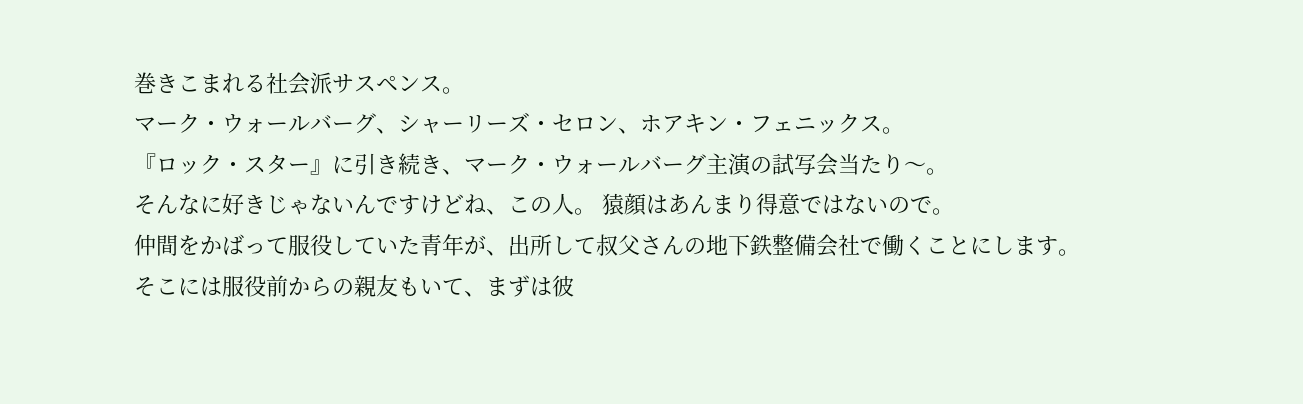巻きこまれる社会派サスペンス。
マーク・ウォールバーグ、シャーリーズ・セロン、ホアキン・フェニックス。
『ロック・スター』に引き続き、マーク・ウォールバーグ主演の試写会当たり〜。
そんなに好きじゃないんですけどね、この人。 猿顔はあんまり得意ではないので。
仲間をかばって服役していた青年が、出所して叔父さんの地下鉄整備会社で働くことにします。
そこには服役前からの親友もいて、まずは彼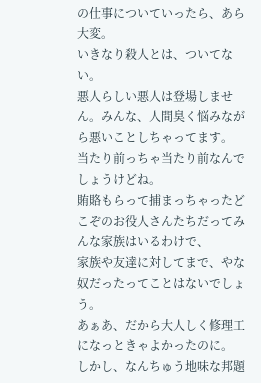の仕事についていったら、あら大変。
いきなり殺人とは、ついてない。
悪人らしい悪人は登場しません。みんな、人間臭く悩みながら悪いことしちゃってます。
当たり前っちゃ当たり前なんでしょうけどね。
賄賂もらって捕まっちゃったどこぞのお役人さんたちだってみんな家族はいるわけで、
家族や友達に対してまで、やな奴だったってことはないでしょう。
あぁあ、だから大人しく修理工になっときゃよかったのに。
しかし、なんちゅう地味な邦題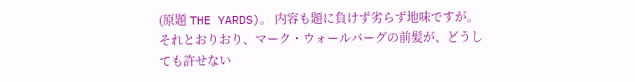(原題 THE YARDS)。 内容も題に負けず劣らず地味ですが。
それとおりおり、マーク・ウォールバーグの前髪が、どうしても許せない